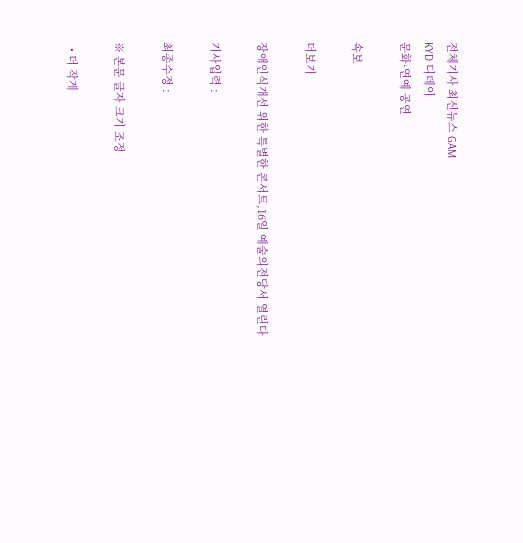전체기사 최신뉴스 GAM
KYD 디데이
문화·연예 공연

속보

더보기

장애인식개선 위한 특별한 콘서트,16일 예술의전당서 열린다

기사입력 :

최종수정 :

※ 본문 글자 크기 조정

  • 더 작게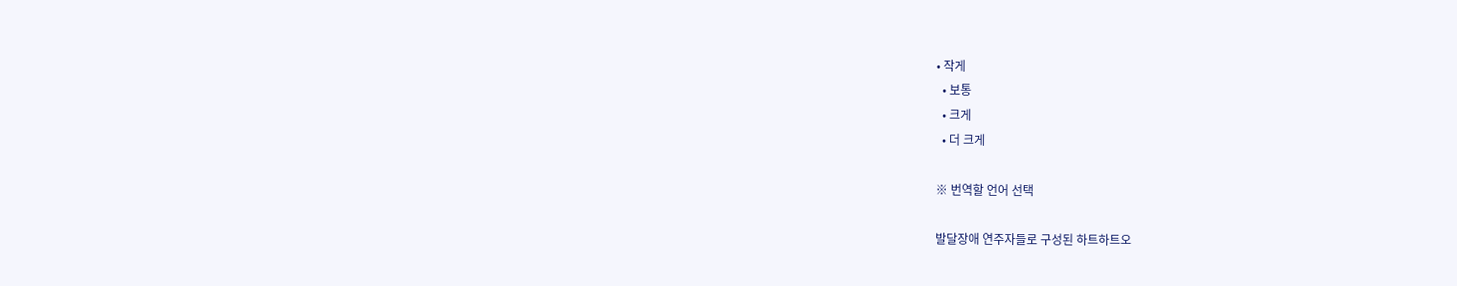• 작게
  • 보통
  • 크게
  • 더 크게

※ 번역할 언어 선택

발달장애 연주자들로 구성된 하트하트오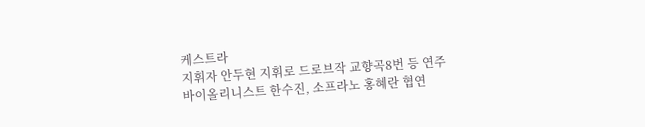케스트라
지휘자 안두현 지휘로 드로브작 교향곡8번 등 연주
바이올리니스트 한수진, 소프라노 홍혜란 협연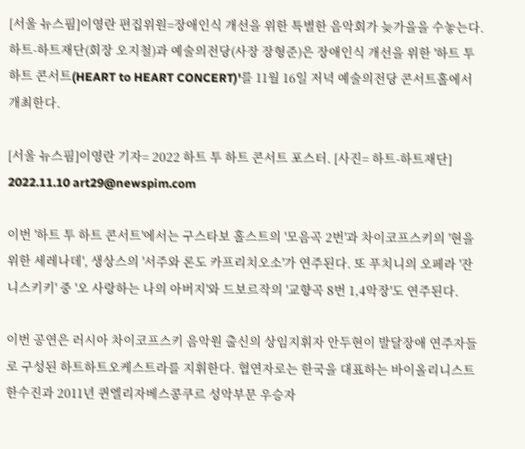[서울 뉴스핌]이영란 편집위원=장애인식 개선을 위한 특별한 음악회가 늦가을을 수놓는다. 하트-하트재단(회장 오지철)과 예술의전당(사장 장형준)은 장애인식 개선을 위한 '하트 투 하트 콘서트(HEART to HEART CONCERT)'를 11월 16일 저녁 예술의전당 콘서트홀에서 개최한다.

[서울 뉴스핌]이영란 기자= 2022 하트 투 하트 콘서트 포스터. [사진= 하트-하트재단] 2022.11.10 art29@newspim.com

이번 '하트 투 하트 콘서트'에서는 구스타보 홀스트의 '모음곡 2번'과 차이코프스키의 '현을 위한 세레나데', 생상스의 '서주와 론도 카프리치오소'가 연주된다. 또 푸치니의 오페라 '잔니스키키' 중 '오 사랑하는 나의 아버지'와 드보르작의 '교향곡 8번 1,4악장'도 연주된다.

이번 공연은 러시아 차이코프스키 음악원 출신의 상임지휘자 안두현이 발달장애 연주자들로 구성된 하트하트오케스트라를 지휘한다. 협연자로는 한국을 대표하는 바이올리니스트 한수진과 2011년 퀸엘리자베스콩쿠르 성악부문 우승자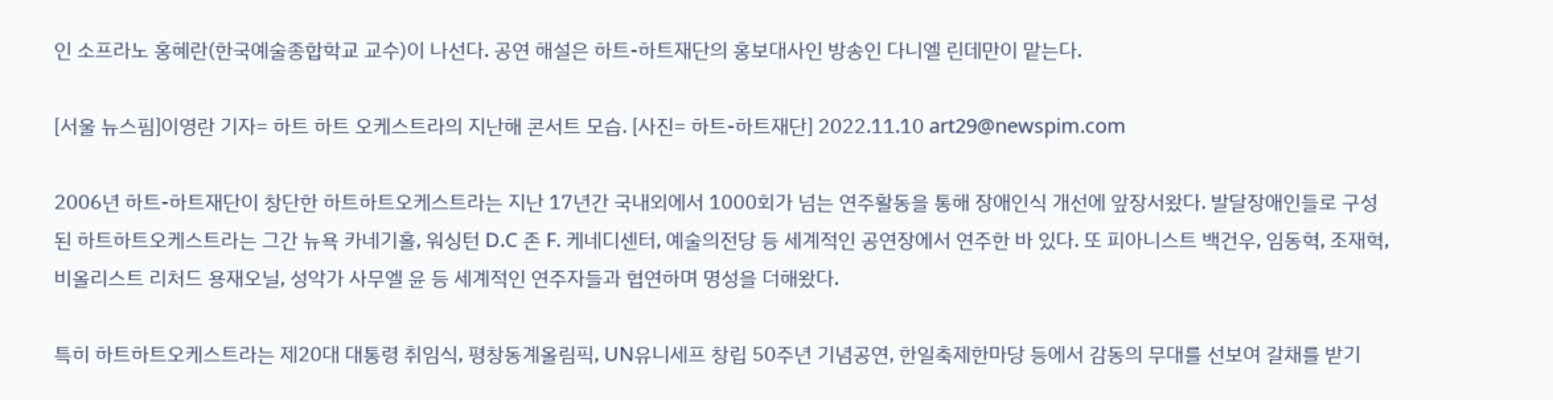인 소프라노 홍혜란(한국예술종합학교 교수)이 나선다. 공연 해설은 하트-하트재단의 홍보대사인 방송인 다니엘 린데만이 맡는다.

[서울 뉴스핌]이영란 기자= 하트 하트 오케스트라의 지난해 콘서트 모습. [사진= 하트-하트재단] 2022.11.10 art29@newspim.com

2006년 하트-하트재단이 창단한 하트하트오케스트라는 지난 17년간 국내외에서 1000회가 넘는 연주활동을 통해 장애인식 개선에 앞장서왔다. 발달장애인들로 구성된 하트하트오케스트라는 그간 뉴욕 카네기홀, 워싱턴 D.C 존 F. 케네디센터, 예술의전당 등 세계적인 공연장에서 연주한 바 있다. 또 피아니스트 백건우, 임동혁, 조재혁, 비올리스트 리처드 용재오닐, 성악가 사무엘 윤 등 세계적인 연주자들과 협연하며 명성을 더해왔다.

특히 하트하트오케스트라는 제20대 대통령 취임식, 평창동계올림픽, UN유니세프 창립 50주년 기념공연, 한일축제한마당 등에서 감동의 무대를 선보여 갈채를 받기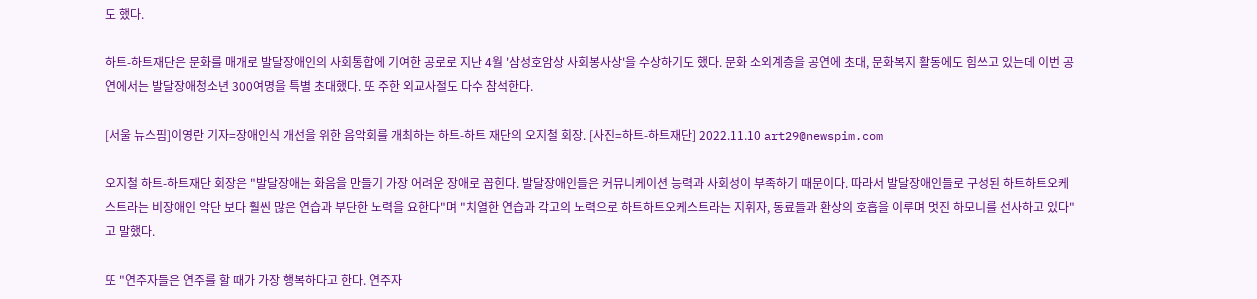도 했다.

하트-하트재단은 문화를 매개로 발달장애인의 사회통합에 기여한 공로로 지난 4월 '삼성호암상 사회봉사상'을 수상하기도 했다. 문화 소외계층을 공연에 초대, 문화복지 활동에도 힘쓰고 있는데 이번 공연에서는 발달장애청소년 300여명을 특별 초대했다. 또 주한 외교사절도 다수 참석한다.

[서울 뉴스핌]이영란 기자=장애인식 개선을 위한 음악회를 개최하는 하트-하트 재단의 오지철 회장. [사진=하트-하트재단] 2022.11.10 art29@newspim.com

오지철 하트-하트재단 회장은 "발달장애는 화음을 만들기 가장 어려운 장애로 꼽힌다. 발달장애인들은 커뮤니케이션 능력과 사회성이 부족하기 때문이다. 따라서 발달장애인들로 구성된 하트하트오케스트라는 비장애인 악단 보다 훨씬 많은 연습과 부단한 노력을 요한다"며 "치열한 연습과 각고의 노력으로 하트하트오케스트라는 지휘자, 동료들과 환상의 호흡을 이루며 멋진 하모니를 선사하고 있다"고 말했다.

또 "연주자들은 연주를 할 때가 가장 행복하다고 한다. 연주자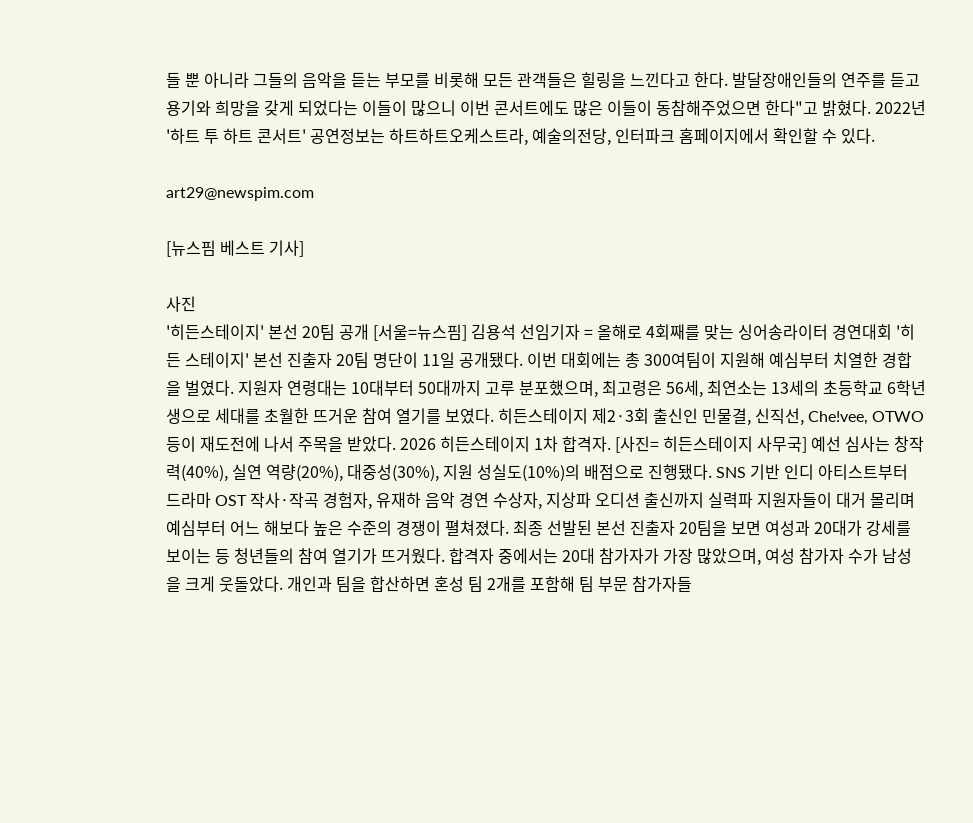들 뿐 아니라 그들의 음악을 듣는 부모를 비롯해 모든 관객들은 힐링을 느낀다고 한다. 발달장애인들의 연주를 듣고 용기와 희망을 갖게 되었다는 이들이 많으니 이번 콘서트에도 많은 이들이 동참해주었으면 한다"고 밝혔다. 2022년 '하트 투 하트 콘서트' 공연정보는 하트하트오케스트라, 예술의전당, 인터파크 홈페이지에서 확인할 수 있다.

art29@newspim.com

[뉴스핌 베스트 기사]

사진
'히든스테이지' 본선 20팀 공개 [서울=뉴스핌] 김용석 선임기자 = 올해로 4회째를 맞는 싱어송라이터 경연대회 '히든 스테이지' 본선 진출자 20팀 명단이 11일 공개됐다. 이번 대회에는 총 300여팀이 지원해 예심부터 치열한 경합을 벌였다. 지원자 연령대는 10대부터 50대까지 고루 분포했으며, 최고령은 56세, 최연소는 13세의 초등학교 6학년생으로 세대를 초월한 뜨거운 참여 열기를 보였다. 히든스테이지 제2·3회 출신인 민물결, 신직선, Che!vee, OTWO 등이 재도전에 나서 주목을 받았다. 2026 히든스테이지 1차 합격자. [사진= 히든스테이지 사무국] 예선 심사는 창작력(40%), 실연 역량(20%), 대중성(30%), 지원 성실도(10%)의 배점으로 진행됐다. SNS 기반 인디 아티스트부터 드라마 OST 작사·작곡 경험자, 유재하 음악 경연 수상자, 지상파 오디션 출신까지 실력파 지원자들이 대거 몰리며 예심부터 어느 해보다 높은 수준의 경쟁이 펼쳐졌다. 최종 선발된 본선 진출자 20팀을 보면 여성과 20대가 강세를 보이는 등 청년들의 참여 열기가 뜨거웠다. 합격자 중에서는 20대 참가자가 가장 많았으며, 여성 참가자 수가 남성을 크게 웃돌았다. 개인과 팀을 합산하면 혼성 팀 2개를 포함해 팀 부문 참가자들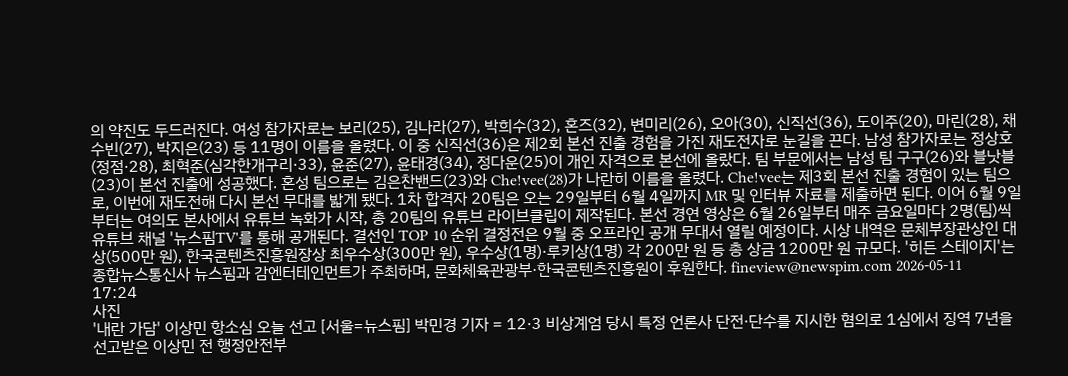의 약진도 두드러진다. 여성 참가자로는 보리(25), 김나라(27), 박희수(32), 혼즈(32), 변미리(26), 오아(30), 신직선(36), 도이주(20), 마린(28), 채수빈(27), 박지은(23) 등 11명이 이름을 올렸다. 이 중 신직선(36)은 제2회 본선 진출 경험을 가진 재도전자로 눈길을 끈다. 남성 참가자로는 정상호(정점·28), 최혁준(심각한개구리·33), 윤준(27), 윤태경(34), 정다운(25)이 개인 자격으로 본선에 올랐다. 팀 부문에서는 남성 팀 구구(26)와 블낫블(23)이 본선 진출에 성공했다. 혼성 팀으로는 김은찬밴드(23)와 Che!vee(28)가 나란히 이름을 올렸다. Che!vee는 제3회 본선 진출 경험이 있는 팀으로, 이번에 재도전해 다시 본선 무대를 밟게 됐다. 1차 합격자 20팀은 오는 29일부터 6월 4일까지 MR 및 인터뷰 자료를 제출하면 된다. 이어 6월 9일부터는 여의도 본사에서 유튜브 녹화가 시작, 총 20팀의 유튜브 라이브클립이 제작된다. 본선 경연 영상은 6월 26일부터 매주 금요일마다 2명(팀)씩 유튜브 채널 '뉴스핌TV'를 통해 공개된다. 결선인 TOP 10 순위 결정전은 9월 중 오프라인 공개 무대서 열릴 예정이다. 시상 내역은 문체부장관상인 대상(500만 원), 한국콘텐츠진흥원장상 최우수상(300만 원), 우수상(1명)·루키상(1명) 각 200만 원 등 총 상금 1200만 원 규모다. '히든 스테이지'는 종합뉴스통신사 뉴스핌과 감엔터테인먼트가 주최하며, 문화체육관광부·한국콘텐츠진흥원이 후원한다. fineview@newspim.com 2026-05-11 17:24
사진
'내란 가담' 이상민 항소심 오늘 선고 [서울=뉴스핌] 박민경 기자 = 12·3 비상계엄 당시 특정 언론사 단전·단수를 지시한 혐의로 1심에서 징역 7년을 선고받은 이상민 전 행정안전부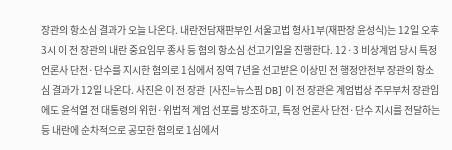장관의 항소심 결과가 오늘 나온다. 내란전담재판부인 서울고법 형사1부(재판장 윤성식)는 12일 오후 3시 이 전 장관의 내란 중요임무 종사 등 혐의 항소심 선고기일을 진행한다. 12·3 비상계엄 당시 특정 언론사 단전·단수를 지시한 혐의로 1심에서 징역 7년을 선고받은 이상민 전 행정안전부 장관의 항소심 결과가 12일 나온다. 사진은 이 전 장관  [사진=뉴스핌 DB] 이 전 장관은 계엄법상 주무부처 장관임에도 윤석열 전 대통령의 위헌·위법적 계엄 선포를 방조하고, 특정 언론사 단전·단수 지시를 전달하는 등 내란에 순차적으로 공모한 혐의로 1심에서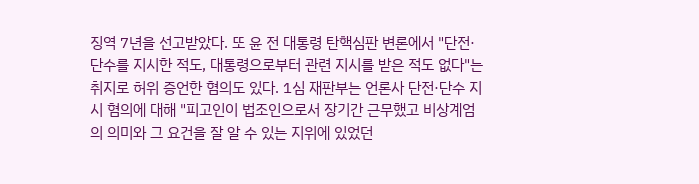징역 7년을 선고받았다. 또 윤 전 대통령 탄핵심판 변론에서 "단전·단수를 지시한 적도, 대통령으로부터 관련 지시를 받은 적도 없다"는 취지로 허위 증언한 혐의도 있다. 1심 재판부는 언론사 단전·단수 지시 혐의에 대해 "피고인이 법조인으로서 장기간 근무했고 비상계엄의 의미와 그 요건을 잘 알 수 있는 지위에 있었던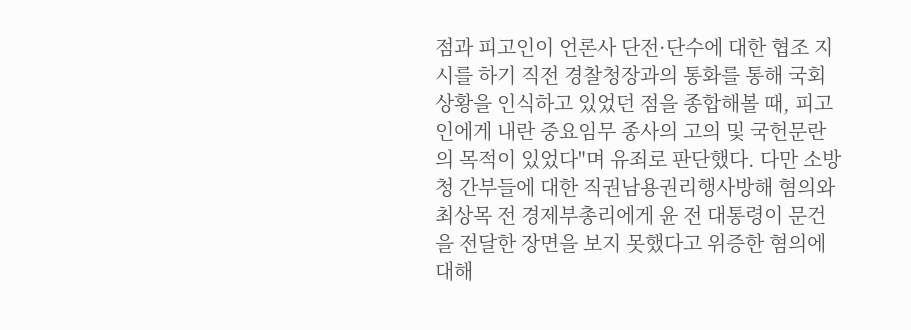점과 피고인이 언론사 단전·단수에 대한 협조 지시를 하기 직전 경찰청장과의 통화를 통해 국회 상황을 인식하고 있었던 점을 종합해볼 때, 피고인에게 내란 중요임무 종사의 고의 및 국헌문란의 목적이 있었다"며 유죄로 판단했다. 다만 소방청 간부들에 대한 직권남용권리행사방해 혐의와 최상목 전 경제부총리에게 윤 전 대통령이 문건을 전달한 장면을 보지 못했다고 위증한 혐의에 대해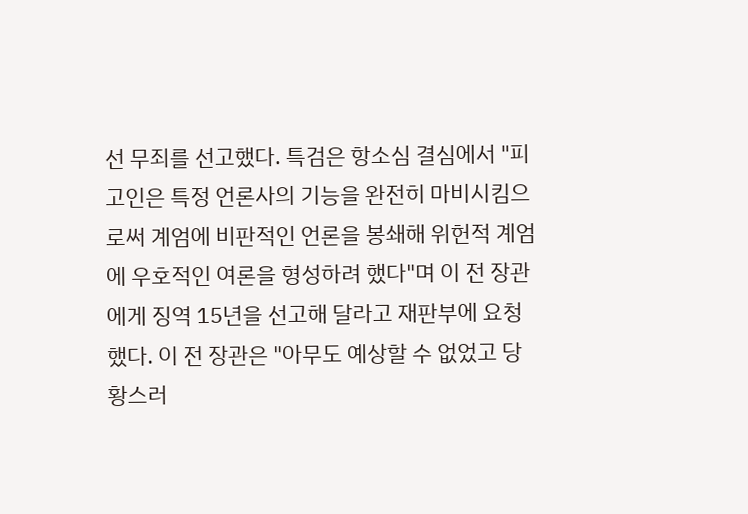선 무죄를 선고했다. 특검은 항소심 결심에서 "피고인은 특정 언론사의 기능을 완전히 마비시킴으로써 계엄에 비판적인 언론을 봉쇄해 위헌적 계엄에 우호적인 여론을 형성하려 했다"며 이 전 장관에게 징역 15년을 선고해 달라고 재판부에 요청했다. 이 전 장관은 "아무도 예상할 수 없었고 당황스러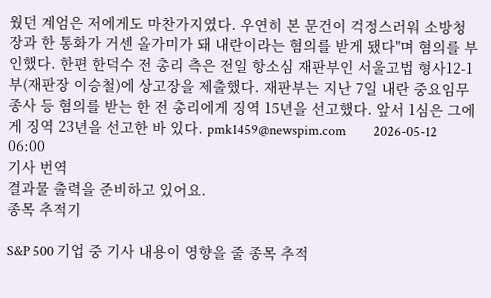웠던 계엄은 저에게도 마찬가지였다. 우연히 본 문건이 걱정스러워 소방청장과 한 통화가 거센 올가미가 돼 내란이라는 혐의를 받게 됐다"며 혐의를 부인했다. 한편 한덕수 전 총리 측은 전일 항소심 재판부인 서울고법 형사12-1부(재판장 이승철)에 상고장을 제출했다. 재판부는 지난 7일 내란 중요임무 종사 등 혐의를 받는 한 전 총리에게 징역 15년을 선고했다. 앞서 1심은 그에게 징역 23년을 선고한 바 있다. pmk1459@newspim.com         2026-05-12 06:00
기사 번역
결과물 출력을 준비하고 있어요.
종목 추적기

S&P 500 기업 중 기사 내용이 영향을 줄 종목 추적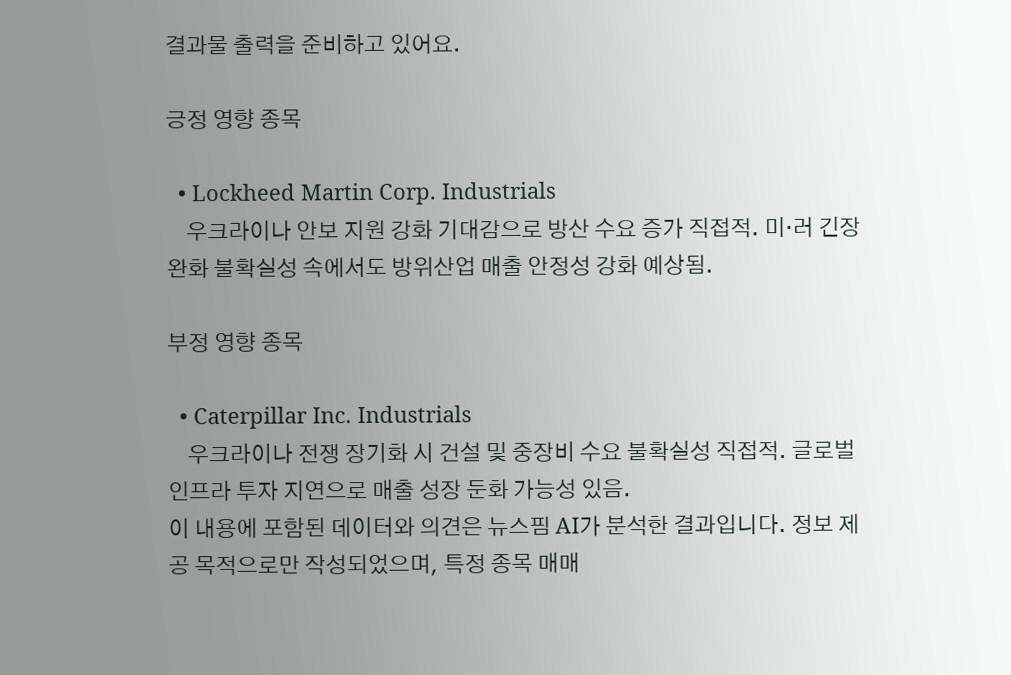결과물 출력을 준비하고 있어요.

긍정 영향 종목

  • Lockheed Martin Corp. Industrials
    우크라이나 안보 지원 강화 기대감으로 방산 수요 증가 직접적. 미·러 긴장 완화 불확실성 속에서도 방위산업 매출 안정성 강화 예상됨.

부정 영향 종목

  • Caterpillar Inc. Industrials
    우크라이나 전쟁 장기화 시 건설 및 중장비 수요 불확실성 직접적. 글로벌 인프라 투자 지연으로 매출 성장 둔화 가능성 있음.
이 내용에 포함된 데이터와 의견은 뉴스핌 AI가 분석한 결과입니다. 정보 제공 목적으로만 작성되었으며, 특정 종목 매매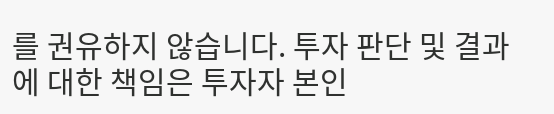를 권유하지 않습니다. 투자 판단 및 결과에 대한 책임은 투자자 본인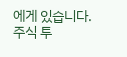에게 있습니다. 주식 투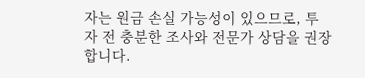자는 원금 손실 가능성이 있으므로, 투자 전 충분한 조사와 전문가 상담을 권장합니다.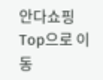안다쇼핑
Top으로 이동